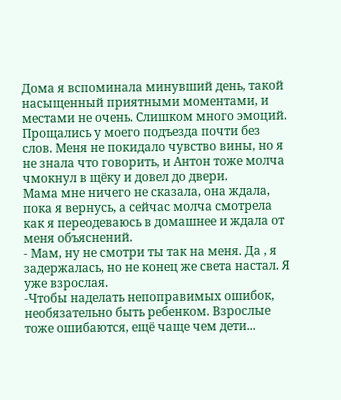Дома я вспоминала минувший день, такой насыщенный приятными моментами, и местами не очень. Слишком много эмоций. Прощались у моего подъезда почти без слов. Меня не покидало чувство вины, но я не знала что говорить, и Антон тоже молча чмокнул в щёку и довел до двери.
Мама мне ничего не сказала, она ждала, пока я вернусь, а сейчас молча смотрела как я переодеваюсь в домашнее и ждала от меня объяснений.
- Мам, ну не смотри ты так на меня. Да , я задержалась, но не конец же света настал. Я уже взрослая.
-Чтобы наделать непоправимых ошибок, необязательно быть ребенком. Взрослые тоже ошибаются, ещё чаще чем дети...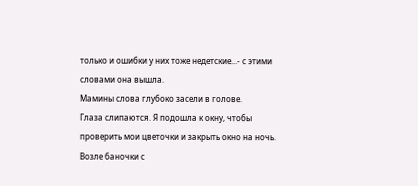только и ошибки у них тоже недетские...- с этими словами она вышла.
Мамины слова глубоко засели в голове.
Глаза слипаются. Я подошла к окну, чтобы проверить мои цветочки и закрыть окно на ночь. Возле баночки с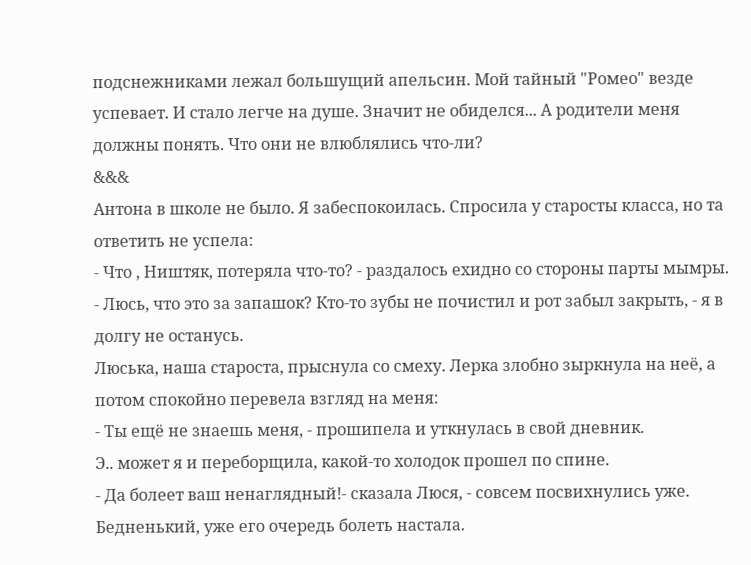подснежниками лежал большущий апельсин. Мой тайный "Ромео" везде успевает. И стало легче на душе. Значит не обиделся... А родители меня должны понять. Что они не влюблялись что-ли?
&&&
Антона в школе не было. Я забеспокоилась. Спросила у старосты класса, но та ответить не успела:
- Что , Ништяк, потеряла что-то? - раздалось ехидно со стороны парты мымры.
- Люсь, что это за запашок? Кто-то зубы не почистил и рот забыл закрыть, - я в долгу не останусь.
Люська, наша староста, прыснула со смеху. Лерка злобно зыркнула на неё, а потом спокойно перевела взгляд на меня:
- Ты ещё не знаешь меня, - прошипела и уткнулась в свой дневник.
Э.. может я и переборщила, какой-то холодок прошел по спине.
- Да болеет ваш ненаглядный!- сказала Люся, - совсем посвихнулись уже.
Бедненький, уже его очередь болеть настала.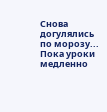Снова догулялись по морозу...
Пока уроки медленно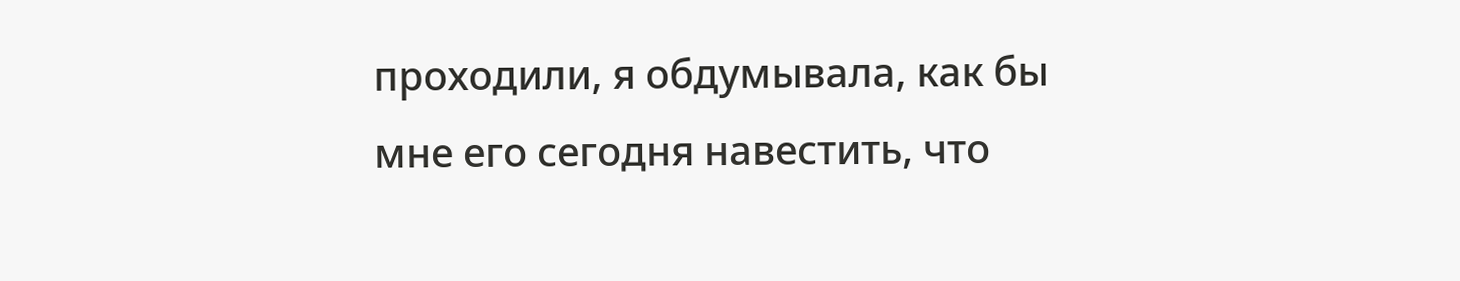проходили, я обдумывала, как бы мне его сегодня навестить, что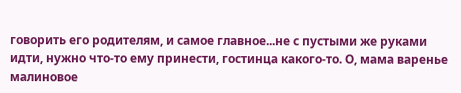говорить его родителям, и самое главное...не с пустыми же руками идти, нужно что-то ему принести, гостинца какого-то. О, мама варенье малиновое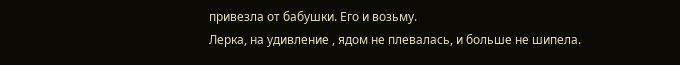привезла от бабушки. Его и возьму.
Лерка, на удивление , ядом не плевалась, и больше не шипела.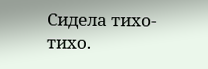Сидела тихо-тихо.